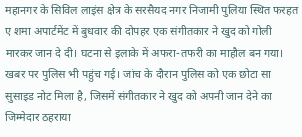महानगर के सिविल लाइंस क्षेत्र के सरसैयद नगर निजामी पुलिया स्थित फरहत ए शमा अपार्टमेंट में बुधवार की दोपहर एक संगीतकार ने खुद को गोली मारकर जान दे दी। घटना से इलाके में अफरा-तफरी का माहौल बन गया। खबर पर पुलिस भी पहुंच गई। जांच के दौरान पुलिस को एक छोटा सा सुसाइड नोट मिला है, जिसमें संगीतकार ने खुद को अपनी जान देने का जिम्मेदार ठहराया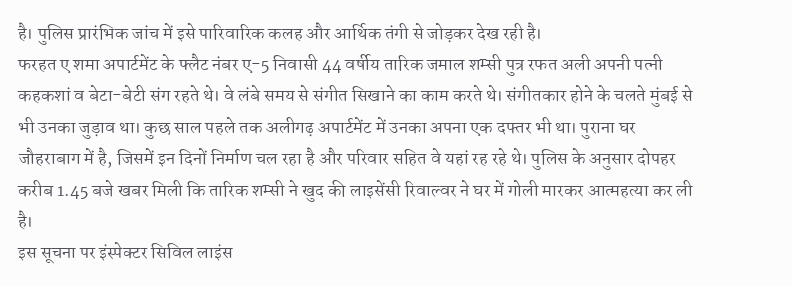है। पुलिस प्रारंभिक जांच में इसे पारिवारिक कलह और आर्थिक तंगी से जोड़कर देख रही है।
फरहत ए शमा अपार्टमेंट के फ्लैट नंबर ए-5 निवासी 44 वर्षीय तारिक जमाल शम्सी पुत्र रफत अली अपनी पत्नी कहकशां व बेटा-बेटी संग रहते थे। वे लंबे समय से संगीत सिखाने का काम करते थे। संगीतकार होने के चलते मुंबई से भी उनका जुड़ाव था। कुछ साल पहले तक अलीगढ़ अपार्टमेंट में उनका अपना एक दफ्तर भी था। पुराना घर जौहराबाग में है, जिसमें इन दिनों निर्माण चल रहा है और परिवार सहित वे यहां रह रहे थे। पुलिस के अनुसार दोपहर करीब 1.45 बजे खबर मिली कि तारिक शम्सी ने खुद की लाइसेंसी रिवाल्वर ने घर में गोली मारकर आत्महत्या कर ली है।
इस सूचना पर इंस्पेक्टर सिविल लाइंस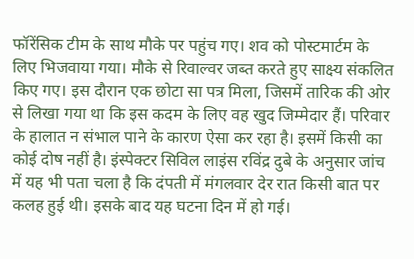फॉरेंसिक टीम के साथ मौके पर पहुंच गए। शव को पोस्टमार्टम के लिए भिजवाया गया। मौके से रिवाल्वर जब्त करते हुए साक्ष्य संकलित किए गए। इस दौरान एक छोटा सा पत्र मिला, जिसमें तारिक की ओर से लिखा गया था कि इस कदम के लिए वह खुद जिम्मेदार हैं। परिवार के हालात न संभाल पाने के कारण ऐसा कर रहा है। इसमें किसी का कोई दोष नहीं है। इंस्पेक्टर सिविल लाइंस रविंद्र दुबे के अनुसार जांच में यह भी पता चला है कि दंपती में मंगलवार देर रात किसी बात पर कलह हुई थी। इसके बाद यह घटना दिन में हो गई।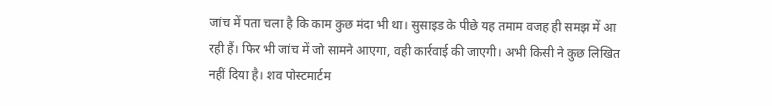जांच में पता चला है कि काम कुछ मंदा भी था। सुसाइड के पीछे यह तमाम वजह ही समझ में आ रही हैं। फिर भी जांच में जो सामने आएगा, वही कार्रवाई की जाएगी। अभी किसी ने कुछ लिखित नहीं दिया है। शव पोस्टमार्टम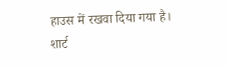हाउस में रखवा दिया गया है।
शार्ट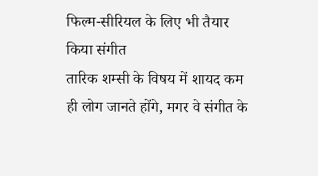फिल्म-सीरियल के लिए भी तैयार किया संगीत
तारिक शम्सी के विषय में शायद कम ही लोग जानते होंगे, मगर वे संगीत के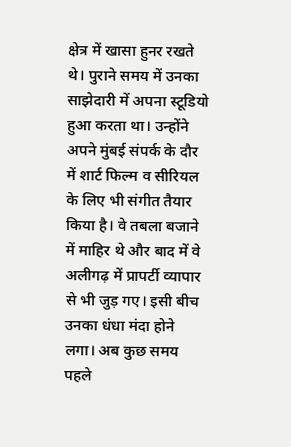क्षेत्र में खासा हुनर रखते थे। पुराने समय में उनका साझेदारी में अपना स्टूडियो हुआ करता था। उन्होंने अपने मुंबई संपर्क के दौर में शार्ट फिल्म व सीरियल के लिए भी संगीत तैयार किया है। वे तबला बजाने में माहिर थे और बाद में वे अलीगढ़ में प्रापर्टी व्यापार से भी जुड़ गए। इसी बीच उनका धंधा मंदा होने लगा। अब कुछ समय पहले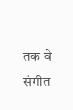तक वे संगीत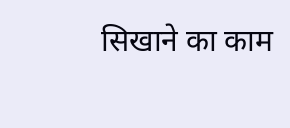सिखाने का काम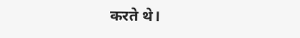करते थे।